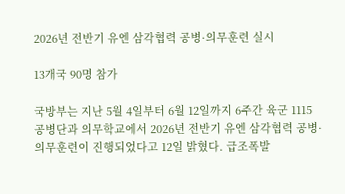2026년 전반기 유엔 삼각협력 공병·의무훈련 실시

13개국 90명 참가

국방부는 지난 5월 4일부터 6월 12일까지 6주간 육군 1115 공병단과 의무학교에서 2026년 전반기 유엔 삼각협력 공병·의무훈련이 진행되었다고 12일 밝혔다. 급조폭발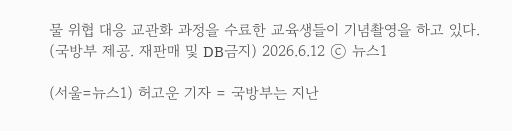물 위협 대응 교관화 과정을 수료한 교육생들이 기념촬영을 하고 있다. (국방부 제공. 재판매 및 DB금지) 2026.6.12 ⓒ 뉴스1

(서울=뉴스1) 허고운 기자 = 국방부는 지난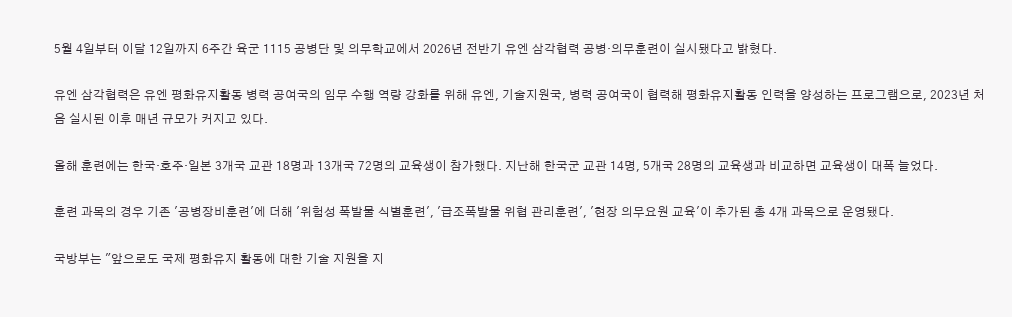5월 4일부터 이달 12일까지 6주간 육군 1115 공병단 및 의무학교에서 2026년 전반기 유엔 삼각협력 공병·의무훈련이 실시됐다고 밝혔다.

유엔 삼각협력은 유엔 평화유지활동 병력 공여국의 임무 수행 역량 강화를 위해 유엔, 기술지원국, 병력 공여국이 협력해 평화유지활동 인력을 양성하는 프로그램으로, 2023년 처음 실시된 이후 매년 규모가 커지고 있다.

올해 훈련에는 한국·호주·일본 3개국 교관 18명과 13개국 72명의 교육생이 참가했다. 지난해 한국군 교관 14명, 5개국 28명의 교육생과 비교하면 교육생이 대폭 늘었다.

훈련 과목의 경우 기존 '공병장비훈련'에 더해 '위험성 폭발물 식별훈련', '급조폭발물 위협 관리훈련', '현장 의무요원 교육'이 추가된 총 4개 과목으로 운영됐다.

국방부는 "앞으로도 국제 평화유지 활동에 대한 기술 지원을 지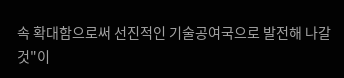속 확대함으로써 선진적인 기술공여국으로 발전해 나갈 것"이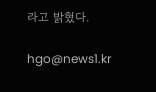라고 밝혔다.

hgo@news1.kr